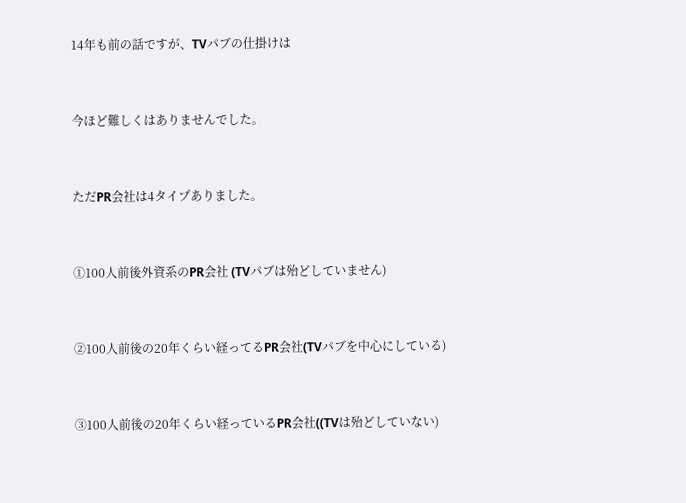14年も前の話ですが、TVパブの仕掛けは


今ほど難しくはありませんでした。


ただPR会社は4タイプありました。


①100人前後外資系のPR会社 (TVパブは殆どしていません)


②100人前後の20年くらい経ってるPR会社(TVパブを中心にしている)


③100人前後の20年くらい経っているPR会社((TVは殆どしていない)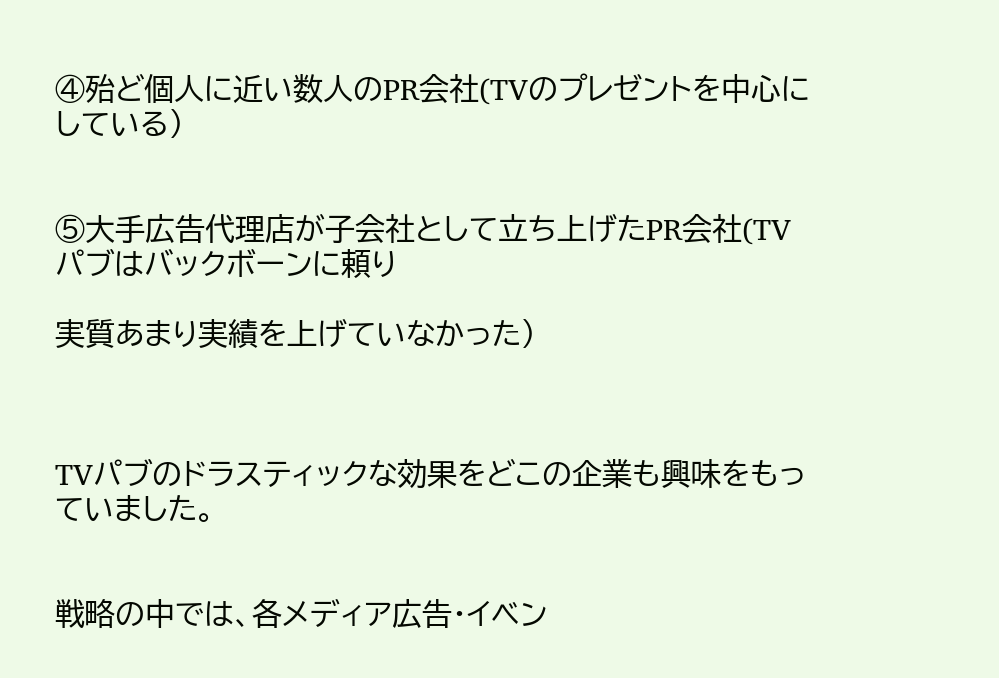④殆ど個人に近い数人のPR会社(TVのプレゼントを中心にしている)


⑤大手広告代理店が子会社として立ち上げたPR会社(TVパブはバックボーンに頼り

実質あまり実績を上げていなかった)



TVパブのドラスティックな効果をどこの企業も興味をもっていました。


戦略の中では、各メディア広告・イベン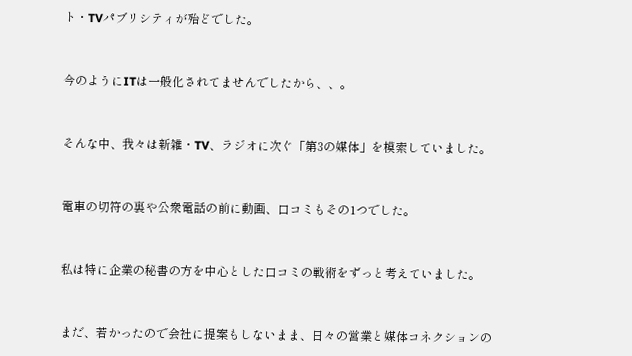ト・TVパブリシティが殆どでした。


今のようにITは一般化されてませんでしたから、、。


そんな中、我々は新雑・TV、ラジオに次ぐ「第3の媒体」を模索していました。


電車の切符の裏や公衆電話の前に動画、口コミもその1つでした。


私は特に企業の秘書の方を中心とした口コミの戦術をずっと考えていました。


まだ、若かったので会社に提案もしないまま、日々の営業と媒体コネクションの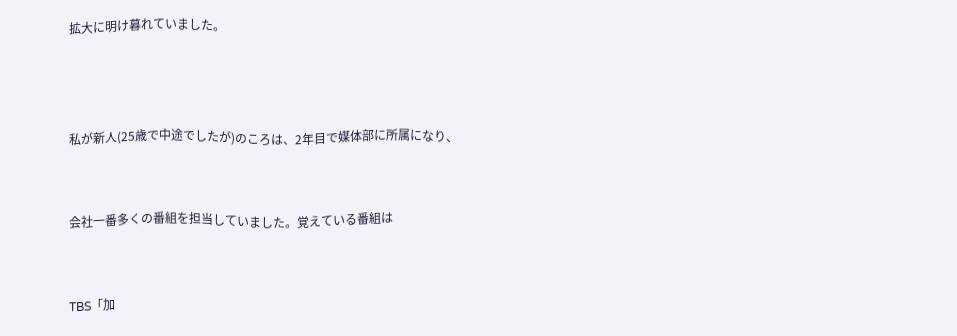拡大に明け暮れていました。



私が新人(25歳で中途でしたが)のころは、2年目で媒体部に所属になり、


会社一番多くの番組を担当していました。覚えている番組は


TBS「加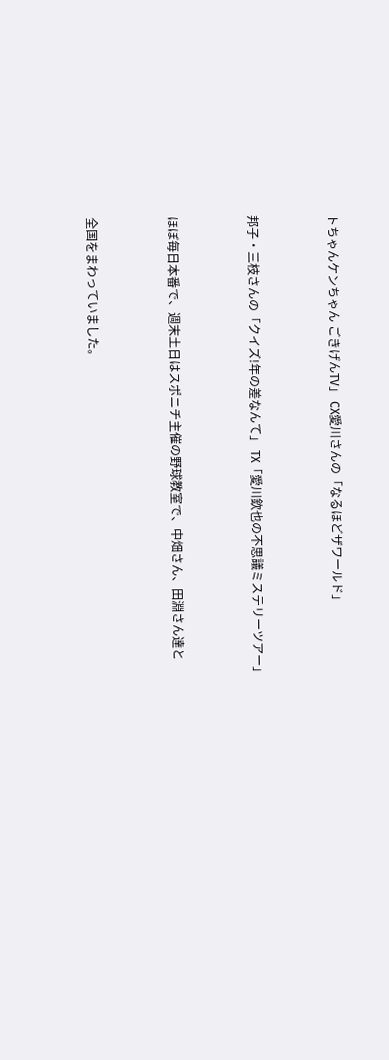トちゃんケンちゃん ごきげんTV」 CX愛川さんの「なるほどザワールド」


邦子・三枝さんの「クイズ!年の差なんて」 TX「愛川欽也の不思議ミステリーツアー」


ほぼ毎日本番で、週末土日はスポニチ主催の野球教室で、中畑さん、田淵さん達と


全国をまわっていました。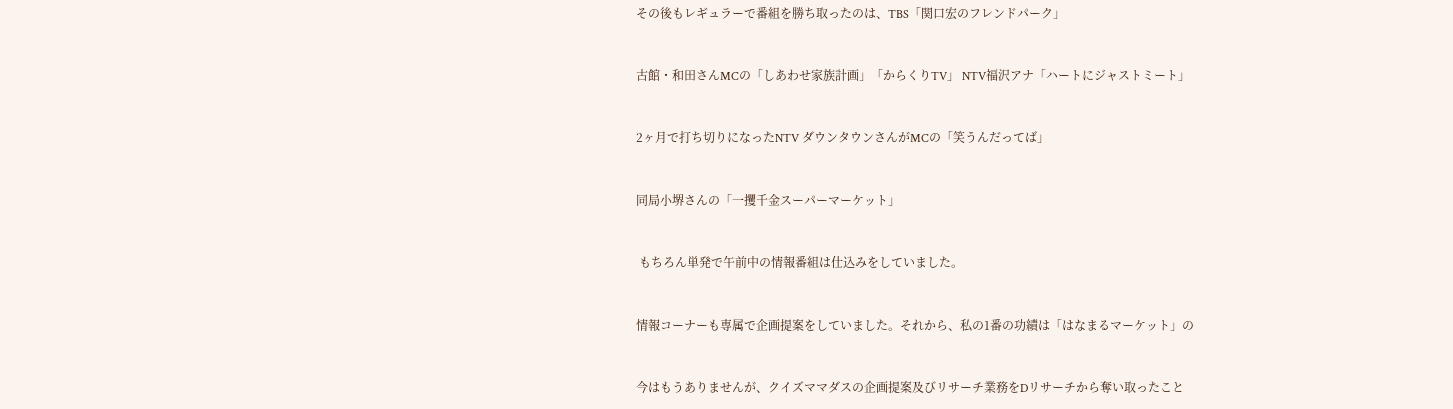その後もレギュラーで番組を勝ち取ったのは、TBS「関口宏のフレンドパーク」


古館・和田さんMCの「しあわせ家族計画」「からくりTV」 NTV福沢アナ「ハートにジャストミート」


2ヶ月で打ち切りになったNTV ダウンタウンさんがMCの「笑うんだってば」


同局小堺さんの「一攫千金スーパーマーケット」


 もちろん単発で午前中の情報番組は仕込みをしていました。


情報コーナーも専属で企画提案をしていました。それから、私の1番の功績は「はなまるマーケット」の


今はもうありませんが、クイズママダスの企画提案及びリサーチ業務をDリサーチから奪い取ったこと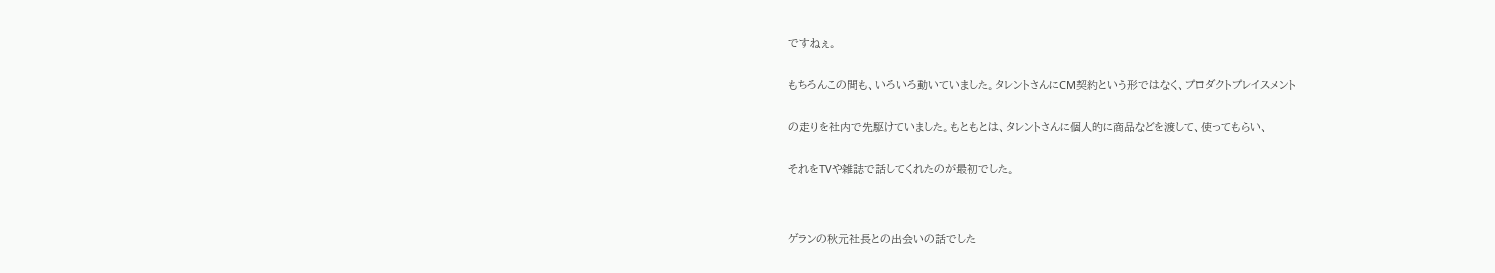ですねぇ。


もちろんこの間も、いろいろ動いていました。タレントさんにCM契約という形ではなく、プロダクトプレイスメント


の走りを社内で先駆けていました。もともとは、タレントさんに個人的に商品などを渡して、使ってもらい、


それをTVや雑誌で話してくれたのが最初でした。




ゲランの秋元社長との出会いの話でした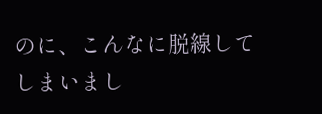のに、こんなに脱線してしまいまし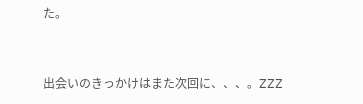た。


出会いのきっかけはまた次回に、、、。ZZZ